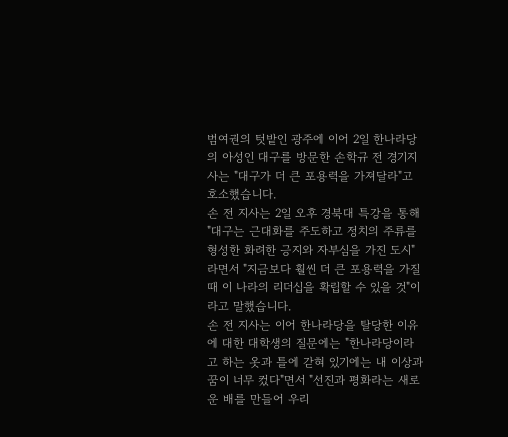범여권의 텃밭인 광주에 이어 2일 한나라당의 아성인 대구를 방문한 손학규 전 경기지사는 "대구가 더 큰 포용력을 가져달라"고 호소했습니다.
손 전 지사는 2일 오후 경북대 특강을 통해 "대구는 근대화를 주도하고 정치의 주류를 형성한 화려한 긍지와 자부심을 가진 도시"라면서 "지금보다 훨씬 더 큰 포용력을 가질 때 이 나라의 리더십을 확립할 수 있을 것"이라고 말했습니다.
손 전 지사는 이어 한나라당을 탈당한 이유에 대한 대학생의 질문에는 "한나라당이라고 하는 옷과 틀에 갇혀 있기에는 내 이상과 꿈이 너무 컸다"면서 "선진과 평화라는 새로운 배를 만들어 우리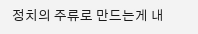정치의 주류로 만드는게 내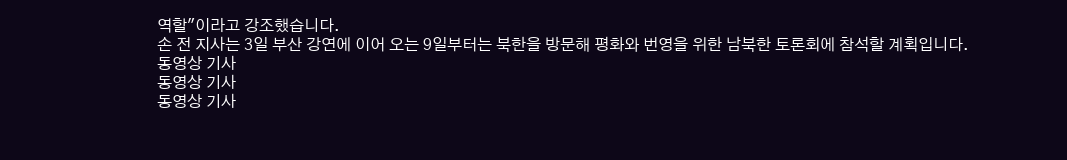역할"이라고 강조했습니다.
손 전 지사는 3일 부산 강연에 이어 오는 9일부터는 북한을 방문해 평화와 번영을 위한 남북한 토론회에 참석할 계획입니다.
동영상 기사
동영상 기사
동영상 기사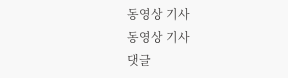동영상 기사
동영상 기사
댓글